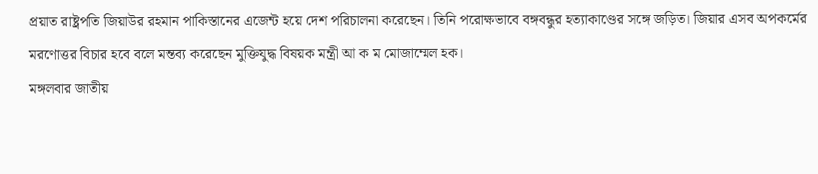প্রয়াত রাষ্ট্রপতি জিয়াউর রহমান পাকিস্তানের এজেন্ট হয়ে দেশ পরিচালনা করেছেন। তিনি পরোক্ষভাবে বঙ্গবন্ধুর হত্যাকাণ্ডের সঙ্গে জড়িত। জিয়ার এসব অপকর্মের মরণোত্তর বিচার হবে বলে মন্তব্য করেছেন মুক্তিযুদ্ধ বিষয়ক মন্ত্রী আ ক ম মোজাম্মেল হক।
মঙ্গলবার জাতীয়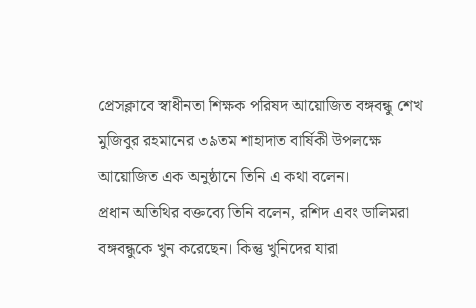প্রেসক্লাবে স্বাধীনতা শিক্ষক পরিষদ আয়োজিত বঙ্গবন্ধু শেখ মুজিবুর রহমানের ৩৯তম শাহাদাত বার্ষিকী উপলক্ষে আয়োজিত এক অনুষ্ঠানে তিনি এ কথা বলেন।
প্রধান অতিথির বক্তব্যে তিনি বলেন, রশিদ এবং ডালিমরা বঙ্গবন্ধুকে খুন করেছেন। কিন্তু খুনিদের যারা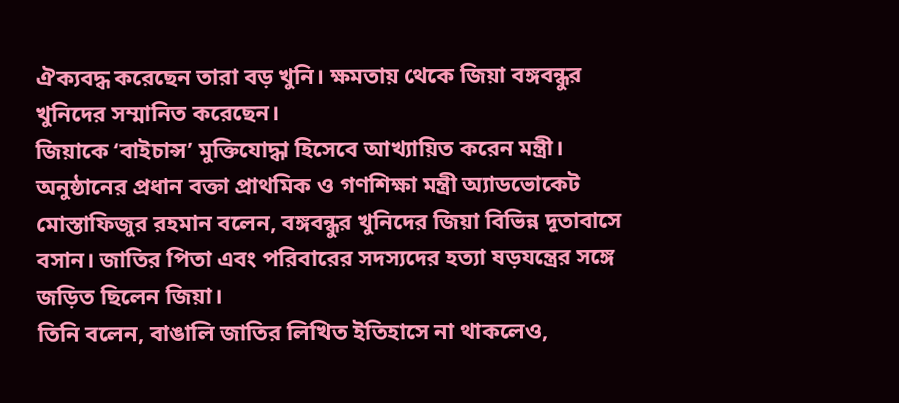ঐক্যবদ্ধ করেছেন তারা বড় খুনি। ক্ষমতায় থেকে জিয়া বঙ্গবন্ধুর খুনিদের সম্মানিত করেছেন।
জিয়াকে ‘বাইচান্স’ মুক্তিযোদ্ধা হিসেবে আখ্যায়িত করেন মন্ত্রী।
অনুষ্ঠানের প্রধান বক্তা প্রাথমিক ও গণশিক্ষা মন্ত্রী অ্যাডভোকেট মোস্তাফিজুর রহমান বলেন, বঙ্গবন্ধুর খুনিদের জিয়া বিভিন্ন দূতাবাসে বসান। জাতির পিতা এবং পরিবারের সদস্যদের হত্যা ষড়যন্ত্রের সঙ্গে জড়িত ছিলেন জিয়া।
তিনি বলেন, বাঙালি জাতির লিখিত ইতিহাসে না থাকলেও,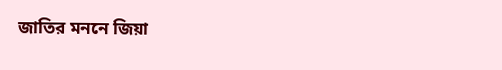জাতির মননে জিয়া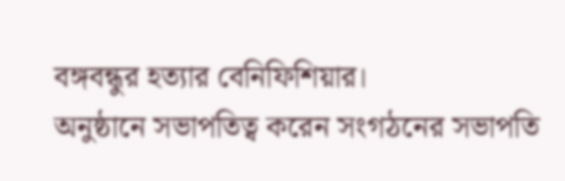বঙ্গবন্ধুর হত্যার বেনিফিশিয়ার।
অনুষ্ঠানে সভাপতিত্ব করেন সংগঠনের সভাপতি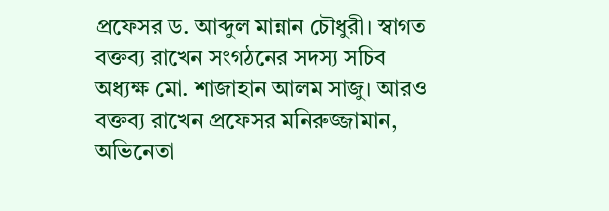প্রফেসর ড. আব্দুল মান্নান চৌধুরী। স্বাগত বক্তব্য রাখেন সংগঠনের সদস্য সচিব অধ্যক্ষ মো. শাজাহান আলম সাজু। আরও বক্তব্য রাখেন প্রফেসর মনিরুজ্জামান, অভিনেতা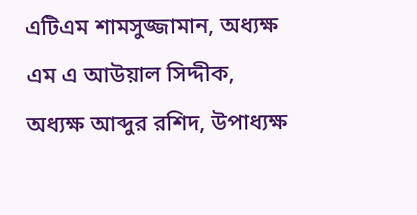এটিএম শামসুজ্জামান, অধ্যক্ষ এম এ আউয়াল সিদ্দীক, অধ্যক্ষ আব্দুর রশিদ, উপাধ্যক্ষ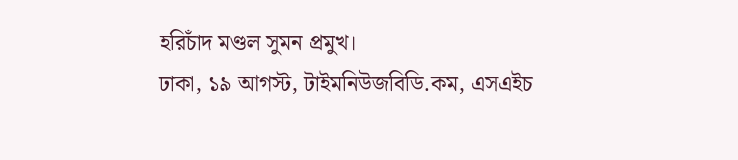হরিচাঁদ মণ্ডল সুমন প্রমুখ।
ঢাকা, ১৯ আগস্ট, টাইমনিউজবিডি.কম, এসএইচ